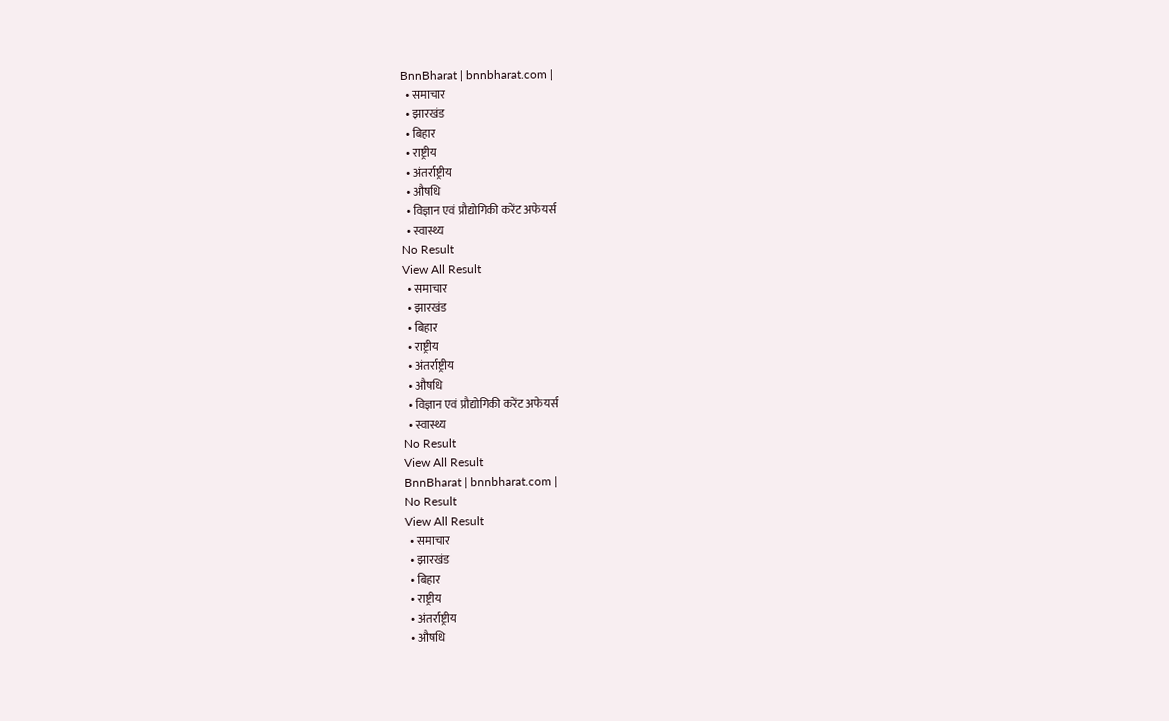BnnBharat | bnnbharat.com |
  • समाचार
  • झारखंड
  • बिहार
  • राष्ट्रीय
  • अंतर्राष्ट्रीय
  • औषधि
  • विज्ञान एवं प्रौद्योगिकी करेंट अफेयर्स
  • स्वास्थ्य
No Result
View All Result
  • समाचार
  • झारखंड
  • बिहार
  • राष्ट्रीय
  • अंतर्राष्ट्रीय
  • औषधि
  • विज्ञान एवं प्रौद्योगिकी करेंट अफेयर्स
  • स्वास्थ्य
No Result
View All Result
BnnBharat | bnnbharat.com |
No Result
View All Result
  • समाचार
  • झारखंड
  • बिहार
  • राष्ट्रीय
  • अंतर्राष्ट्रीय
  • औषधि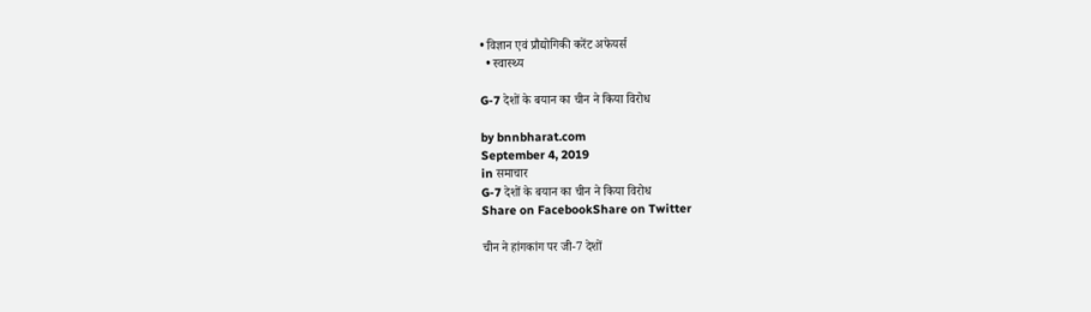• विज्ञान एवं प्रौद्योगिकी करेंट अफेयर्स
  • स्वास्थ्य

G-7 देशों के बयान का चीन ने किया विरोध

by bnnbharat.com
September 4, 2019
in समाचार
G-7 देशों के बयान का चीन ने किया विरोध
Share on FacebookShare on Twitter

चीन ने हांगकांग पर जी-7 देशों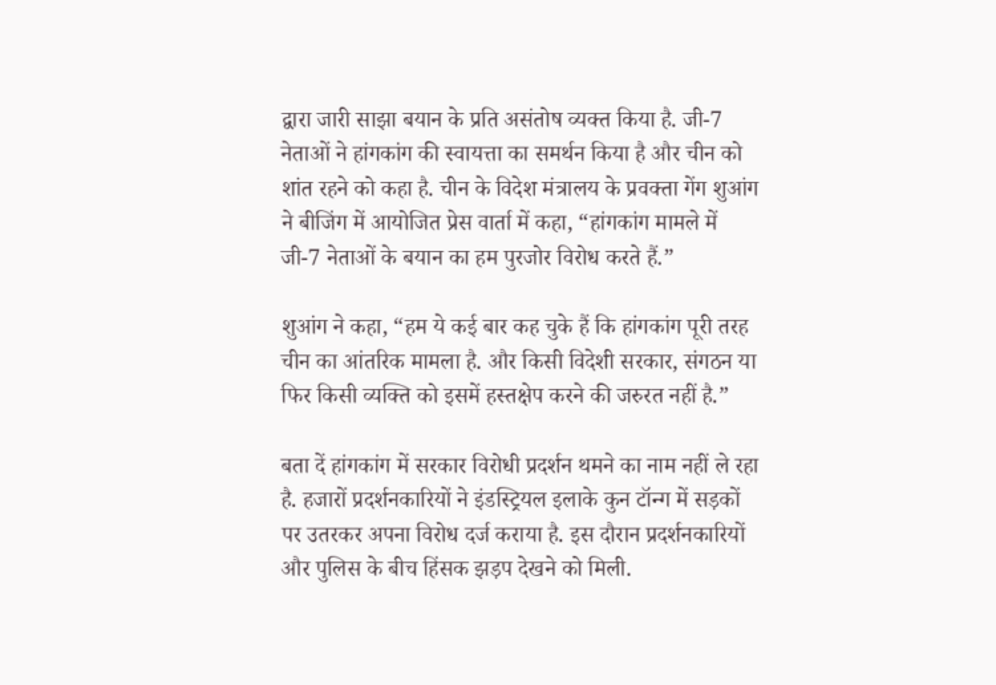द्वारा जारी साझा बयान के प्रति असंतोष व्यक्त किया है. जी-7 नेताओं ने हांगकांग की स्वायत्ता का समर्थन किया है और चीन को शांत रहने को कहा है. चीन के विदेश मंत्रालय के प्रवक्ता गेंग शुआंग ने बीजिंग में आयोजित प्रेस वार्ता में कहा, “हांगकांग मामले में जी-7 नेताओं के बयान का हम पुरजोर विरोध करते हैं.”

शुआंग ने कहा, “हम ये कई बार कह चुके हैं कि हांगकांग पूरी तरह चीन का आंतरिक मामला है. और किसी विदेशी सरकार, संगठन या फिर किसी व्यक्ति को इसमें हस्तक्षेप करने की जरुरत नहीं है.”

बता दें हांगकांग में सरकार विरोधी प्रदर्शन थमने का नाम नहीं ले रहा है. हजारों प्रदर्शनकारियों ने इंडस्ट्रियल इलाके कुन टॉन्ग में सड़कों पर उतरकर अपना विरोध दर्ज कराया है. इस दौरान प्रदर्शनकारियों और पुलिस के बीच हिंसक झड़प देखने को मिली.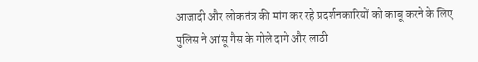आजादी और लोकतंत्र की मांग कर रहे प्रदर्शनकारियों को काबू करने के लिए पुलिस ने आंसू गैस के गोले दागे और लाठी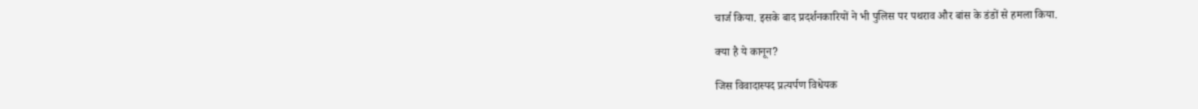चार्ज किया. इसके बाद प्रदर्शनकारियों ने भी पुलिस पर पथराव और बांस के डंडों से हमला किया.

क्या है ये कानून?

जिस विवादास्पद प्रत्यर्पण विधेयक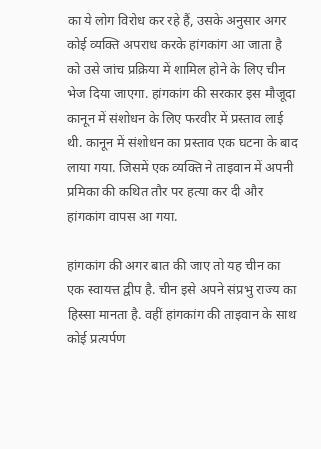का ये लोग विरोध कर रहे हैं, उसके अनुसार अगर कोई व्यक्ति अपराध करके हांगकांग आ जाता है को उसे जांच प्रक्रिया में शामिल होने के लिए चीन भेज दिया जाएगा. हांगकांग की सरकार इस मौजूदा कानून में संशोधन के लिए फरवीर में प्रस्ताव लाई थी. कानून में संशोधन का प्रस्ताव एक घटना के बाद लाया गया. जिसमें एक व्यक्ति ने ताइवान में अपनी प्रमिका की कथित तौर पर हत्या कर दी और हांगकांग वापस आ गया.

हांगकांग की अगर बात की जाए तो यह चीन का एक स्वायत्त द्वीप है. चीन इसे अपने संप्रभु राज्य का हिस्सा मानता है. वहीं हांगकांग की ताइवान के साथ कोई प्रत्यर्पण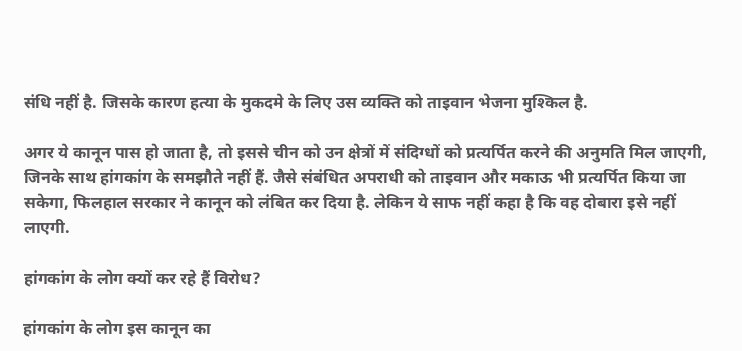संधि नहीं है. जिसके कारण हत्या के मुकदमे के लिए उस व्यक्ति को ताइवान भेजना मुश्किल है.

अगर ये कानून पास हो जाता है, तो इससे चीन को उन क्षेत्रों में संदिग्धों को प्रत्यर्पित करने की अनुमति मिल जाएगी, जिनके साथ हांगकांग के समझौते नहीं हैं. जैसे संबंधित अपराधी को ताइवान और मकाऊ भी प्रत्यर्पित किया जा सकेगा, फिलहाल सरकार ने कानून को लंबित कर दिया है. लेकिन ये साफ नहीं कहा है कि वह दोबारा इसे नहीं लाएगी.

हांगकांग के लोग क्यों कर रहे हैं विरोध?

हांगकांग के लोग इस कानून का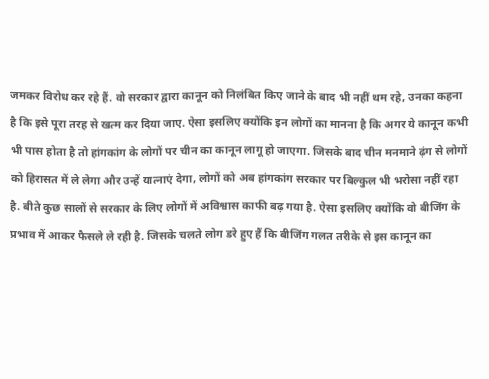जमकर विरोध कर रहे हैं. वो सरकार द्वारा कानून को निलंबित किए जाने के बाद भी नहीं थम रहे, उनका कहना है कि इसे पूरा तरह से खत्म कर दिया जाए. ऐसा इसलिए क्योंकि इन लोगों का मानना है कि अगर ये कानून कभी भी पास होता है तो हांगकांग के लोगों पर चीन का कानून लागू हो जाएगा. जिसके बाद चीन मनमाने ढ़ंग से लोगों को हिरासत में ले लेगा और उन्हें यात्नाएं देगा, लोगों को अब हांगकांग सरकार पर बिल्कुल भी भरोसा नहीं रहा है. बीते कुछ सालों से सरकार के लिए लोगों में अविश्वास काफी बढ़ गया है. ऐसा इसलिए क्योंकि वो बीजिंग के प्रभाव में आकर फैसले ले रही है. जिसके चलते लोग डरे हुए हैं कि बीजिंग गलत तरीके से इस कानून का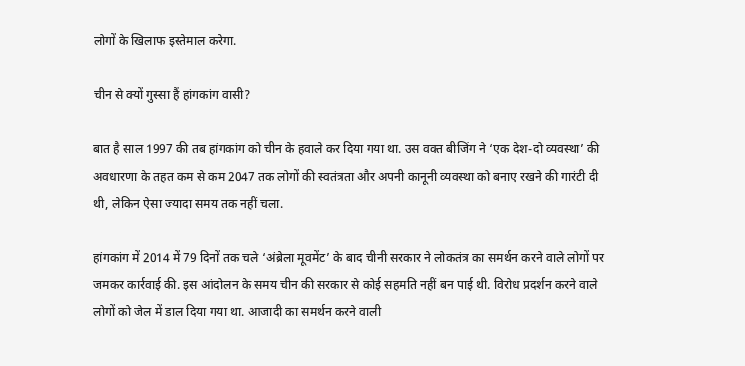लोगों के खिलाफ इस्तेमाल करेगा.

चीन से क्यों गुस्सा हैं हांगकांग वासी?

बात है साल 1997 की तब हांगकांग को चीन के हवाले कर दिया गया था. उस वक्त बीजिंग ने ‘एक देश-दो व्यवस्था’ की अवधारणा के तहत कम से कम 2047 तक लोगों की स्वतंत्रता और अपनी कानूनी व्यवस्था को बनाए रखने की गारंटी दी थी, लेकिन ऐसा ज्यादा समय तक नहीं चला.

हांगकांग में 2014 में 79 दिनों तक चले ‘अंब्रेला मूवमेंट’ के बाद चीनी सरकार ने लोकतंत्र का समर्थन करने वाले लोगों पर जमकर कार्रवाई की. इस आंदोलन के समय चीन की सरकार से कोई सहमति नहीं बन पाई थी. विरोध प्रदर्शन करने वाले लोगों को जेल में डाल दिया गया था. आजादी का समर्थन करने वाली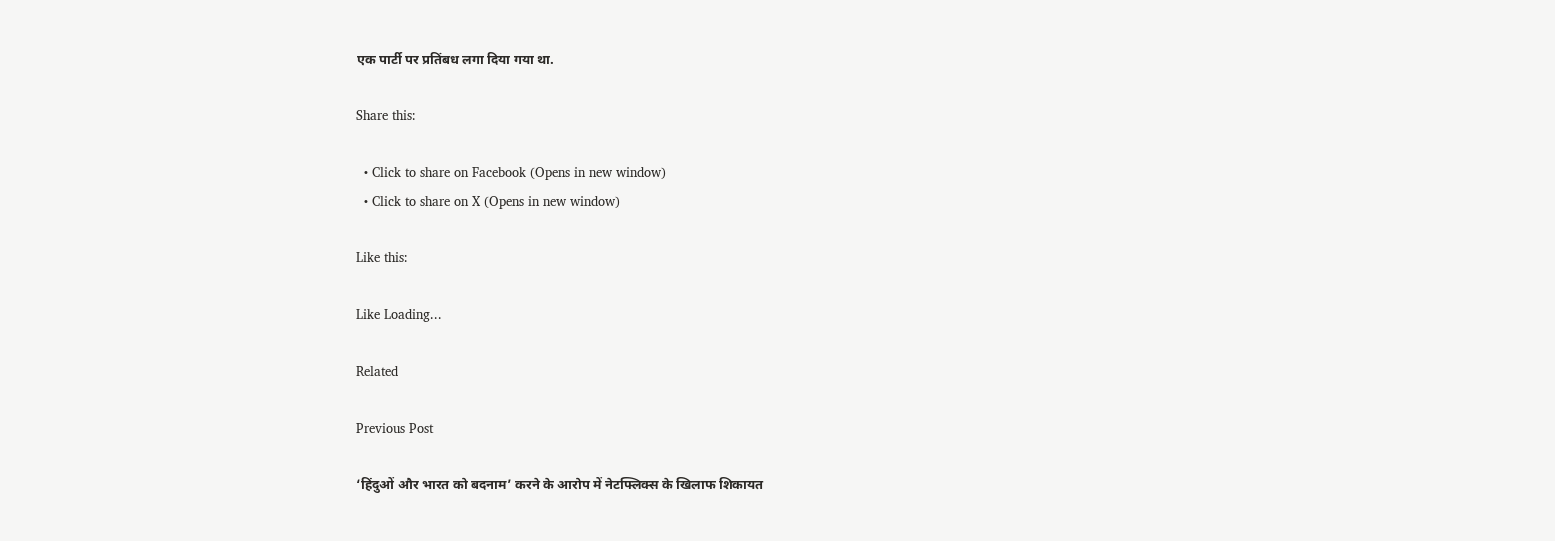एक पार्टी पर प्रतिंबध लगा दिया गया था.

Share this:

  • Click to share on Facebook (Opens in new window)
  • Click to share on X (Opens in new window)

Like this:

Like Loading...

Related

Previous Post

‘हिंदुओं और भारत को बदनाम’ करने के आरोप में नेटफ्लिक्स के खिलाफ शिकायत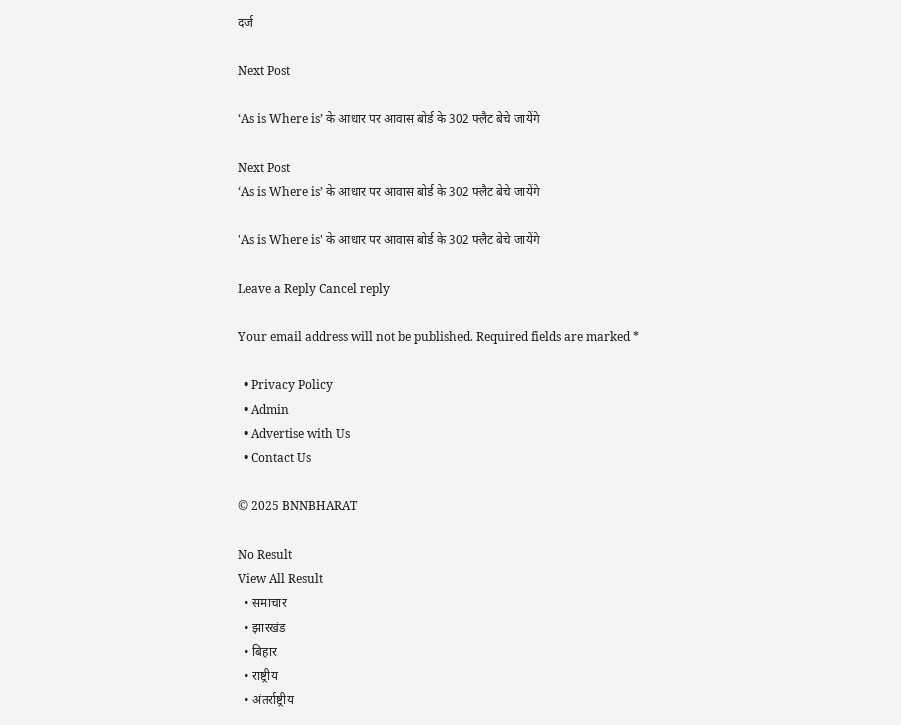दर्ज

Next Post

‘As is Where is’ के आधार पर आवास बोर्ड के 302 फ्लैट बेचे जायेंगे

Next Post
‘As is Where is’ के आधार पर आवास बोर्ड के 302 फ्लैट बेचे जायेंगे

'As is Where is' के आधार पर आवास बोर्ड के 302 फ्लैट बेचे जायेंगे

Leave a Reply Cancel reply

Your email address will not be published. Required fields are marked *

  • Privacy Policy
  • Admin
  • Advertise with Us
  • Contact Us

© 2025 BNNBHARAT

No Result
View All Result
  • समाचार
  • झारखंड
  • बिहार
  • राष्ट्रीय
  • अंतर्राष्ट्रीय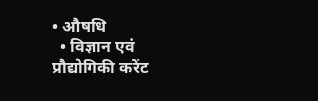• औषधि
  • विज्ञान एवं प्रौद्योगिकी करेंट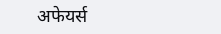अफेयर्स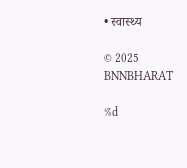• स्वास्थ्य

© 2025 BNNBHARAT

%d